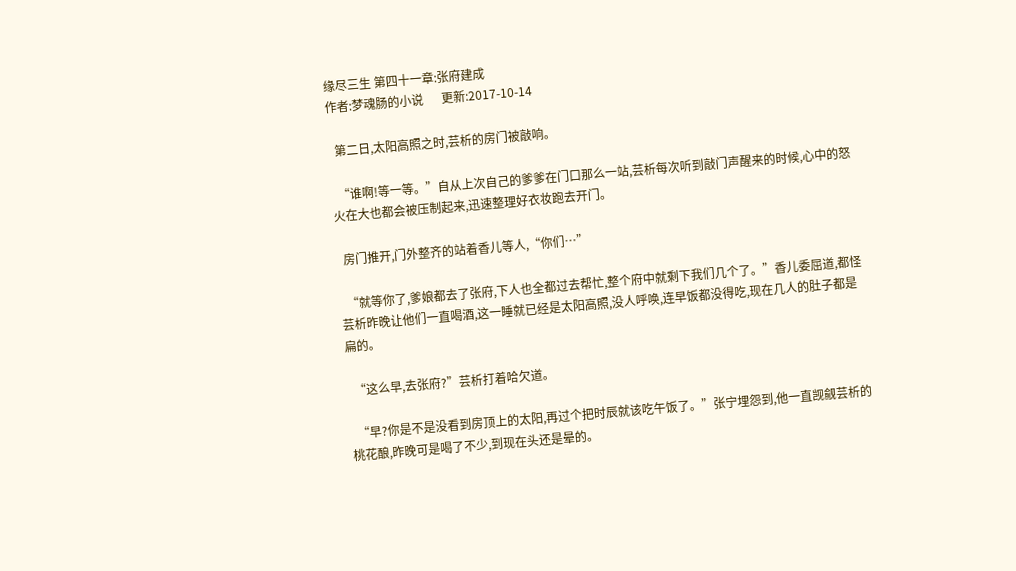缘尽三生 第四十一章:张府建成
作者:梦魂肠的小说      更新:2017-10-14

  第二日,太阳高照之时,芸析的房门被敲响。

  “谁啊!等一等。”自从上次自己的爹爹在门口那么一站,芸析每次听到敲门声醒来的时候,心中的怒火在大也都会被压制起来,迅速整理好衣妆跑去开门。

  房门推开,门外整齐的站着香儿等人,“你们…”

  “就等你了,爹娘都去了张府,下人也全都过去帮忙,整个府中就剩下我们几个了。”香儿委屈道,都怪芸析昨晚让他们一直喝酒,这一睡就已经是太阳高照,没人呼唤,连早饭都没得吃,现在几人的肚子都是扁的。

  “这么早,去张府?”芸析打着哈欠道。

  “早?你是不是没看到房顶上的太阳,再过个把时辰就该吃午饭了。”张宁埋怨到,他一直觊觎芸析的桃花酿,昨晚可是喝了不少,到现在头还是晕的。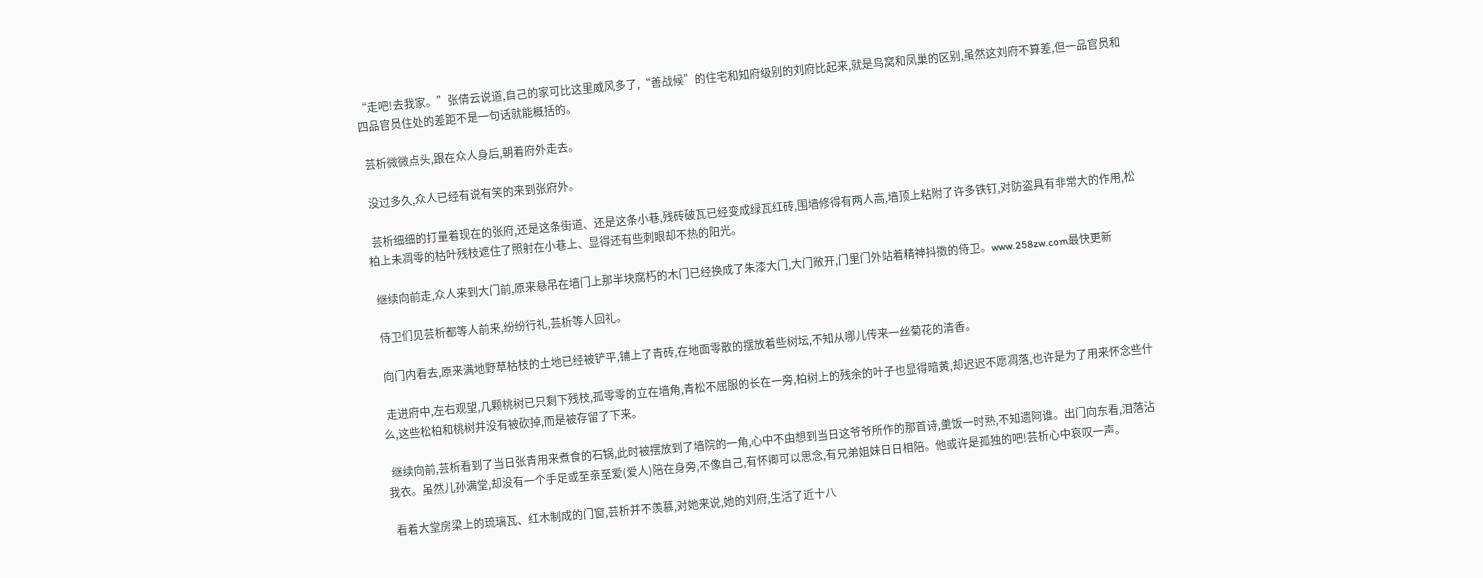“走吧!去我家。”张倩云说道,自己的家可比这里威风多了,“善战候”的住宅和知府级别的刘府比起来,就是鸟窝和凤巢的区别,虽然这刘府不算差,但一品官员和四品官员住处的差距不是一句话就能概括的。

  芸析微微点头,跟在众人身后,朝着府外走去。

  没过多久,众人已经有说有笑的来到张府外。

  芸析细细的打量着现在的张府,还是这条街道、还是这条小巷,残砖破瓦已经变成绿瓦红砖,围墙修得有两人高,墙顶上粘附了许多铁钉,对防盗具有非常大的作用,松柏上未凋零的枯叶残枝遮住了照射在小巷上、显得还有些刺眼却不热的阳光。

  继续向前走,众人来到大门前,原来悬吊在墙门上那半块腐朽的木门已经换成了朱漆大门,大门敞开,门里门外站着精神抖擞的侍卫。www.258zw.com最快更新

  侍卫们见芸析都等人前来,纷纷行礼,芸析等人回礼。

  向门内看去,原来满地野草枯枝的土地已经被铲平,铺上了青砖,在地面零散的摆放着些树坛,不知从哪儿传来一丝菊花的清香。

  走进府中,左右观望,几颗桃树已只剩下残枝,孤零零的立在墙角,青松不屈服的长在一旁,柏树上的残余的叶子也显得暗黄,却迟迟不愿凋落,也许是为了用来怀念些什么,这些松柏和桃树并没有被砍掉,而是被存留了下来。

  继续向前,芸析看到了当日张青用来煮食的石锅,此时被摆放到了墙院的一角,心中不由想到当日这爷爷所作的那首诗,羹饭一时熟,不知遗阿谁。出门向东看,泪落沾我衣。虽然儿孙满堂,却没有一个手足或至亲至爱(爱人)陪在身旁,不像自己,有怀卿可以思念,有兄弟姐妹日日相陪。他或许是孤独的吧!芸析心中哀叹一声。

  看着大堂房梁上的琉璃瓦、红木制成的门窗,芸析并不羡慕,对她来说,她的刘府,生活了近十八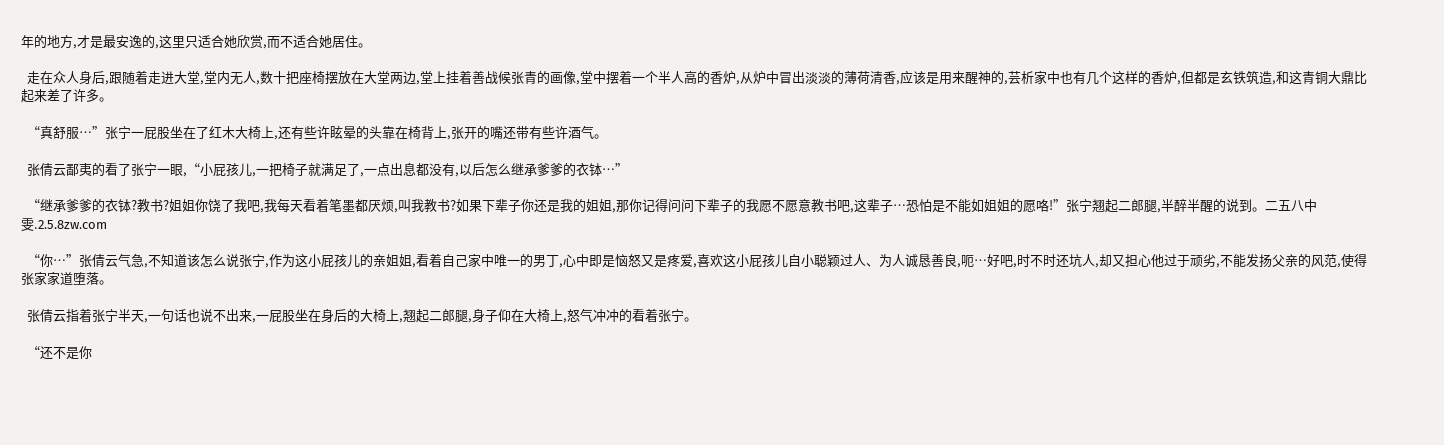年的地方,才是最安逸的,这里只适合她欣赏,而不适合她居住。

  走在众人身后,跟随着走进大堂,堂内无人,数十把座椅摆放在大堂两边,堂上挂着善战候张青的画像,堂中摆着一个半人高的香炉,从炉中冒出淡淡的薄荷清香,应该是用来醒神的,芸析家中也有几个这样的香炉,但都是玄铁筑造,和这青铜大鼎比起来差了许多。

  “真舒服…”张宁一屁股坐在了红木大椅上,还有些许眩晕的头靠在椅背上,张开的嘴还带有些许酒气。

  张倩云鄙夷的看了张宁一眼,“小屁孩儿,一把椅子就满足了,一点出息都没有,以后怎么继承爹爹的衣钵…”

  “继承爹爹的衣钵?教书?姐姐你饶了我吧,我每天看着笔墨都厌烦,叫我教书?如果下辈子你还是我的姐姐,那你记得问问下辈子的我愿不愿意教书吧,这辈子…恐怕是不能如姐姐的愿咯!”张宁翘起二郎腿,半醉半醒的说到。二五八中雯.2.5.8zw.com

  “你…”张倩云气急,不知道该怎么说张宁,作为这小屁孩儿的亲姐姐,看着自己家中唯一的男丁,心中即是恼怒又是疼爱,喜欢这小屁孩儿自小聪颖过人、为人诚恳善良,呃…好吧,时不时还坑人,却又担心他过于顽劣,不能发扬父亲的风范,使得张家家道堕落。

  张倩云指着张宁半天,一句话也说不出来,一屁股坐在身后的大椅上,翘起二郎腿,身子仰在大椅上,怒气冲冲的看着张宁。

  “还不是你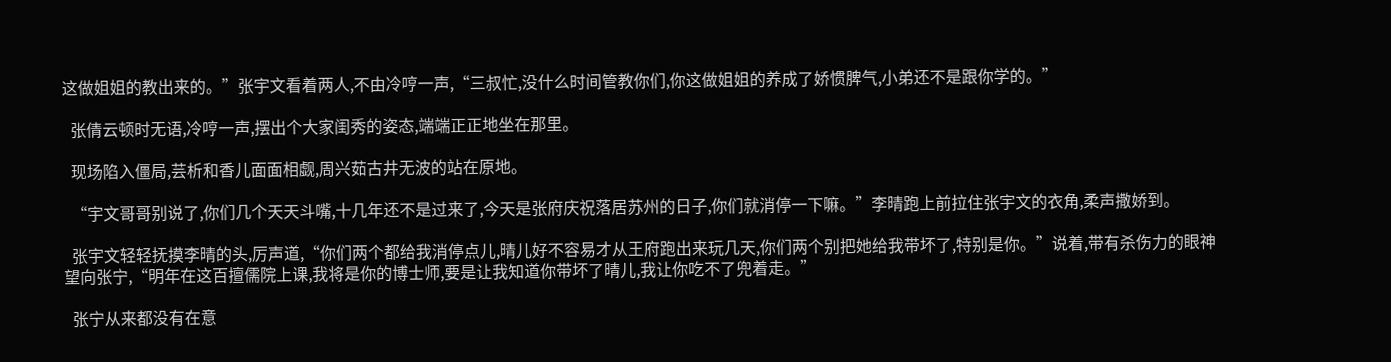这做姐姐的教出来的。”张宇文看着两人,不由冷哼一声,“三叔忙,没什么时间管教你们,你这做姐姐的养成了娇惯脾气,小弟还不是跟你学的。”

  张倩云顿时无语,冷哼一声,摆出个大家闺秀的姿态,端端正正地坐在那里。

  现场陷入僵局,芸析和香儿面面相觑,周兴茹古井无波的站在原地。

  “宇文哥哥别说了,你们几个天天斗嘴,十几年还不是过来了,今天是张府庆祝落居苏州的日子,你们就消停一下嘛。”李晴跑上前拉住张宇文的衣角,柔声撒娇到。

  张宇文轻轻抚摸李晴的头,厉声道,“你们两个都给我消停点儿,晴儿好不容易才从王府跑出来玩几天,你们两个别把她给我带坏了,特别是你。”说着,带有杀伤力的眼神望向张宁,“明年在这百擅儒院上课,我将是你的博士师,要是让我知道你带坏了晴儿,我让你吃不了兜着走。”

  张宁从来都没有在意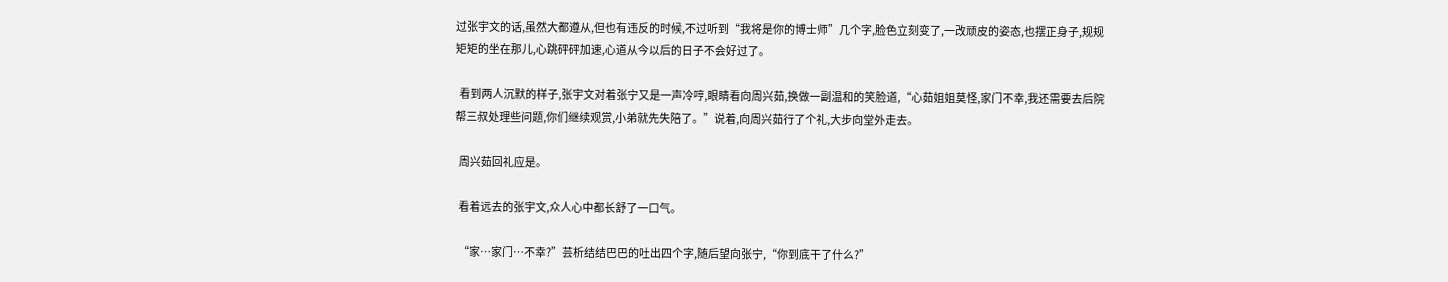过张宇文的话,虽然大都遵从,但也有违反的时候,不过听到“我将是你的博士师”几个字,脸色立刻变了,一改顽皮的姿态,也摆正身子,规规矩矩的坐在那儿,心跳砰砰加速,心道从今以后的日子不会好过了。

  看到两人沉默的样子,张宇文对着张宁又是一声冷哼,眼睛看向周兴茹,换做一副温和的笑脸道,“心茹姐姐莫怪,家门不幸,我还需要去后院帮三叔处理些问题,你们继续观赏,小弟就先失陪了。”说着,向周兴茹行了个礼,大步向堂外走去。

  周兴茹回礼应是。

  看着远去的张宇文,众人心中都长舒了一口气。

  “家…家门…不幸?”芸析结结巴巴的吐出四个字,随后望向张宁,“你到底干了什么?”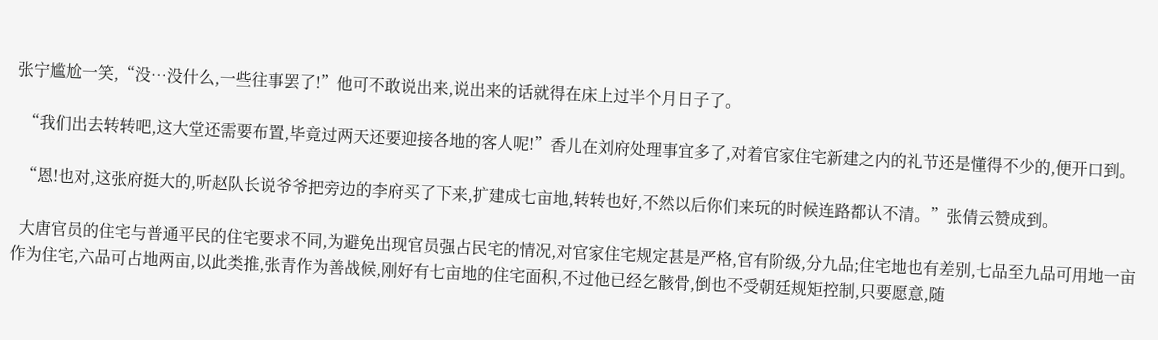张宁尴尬一笑,“没…没什么,一些往事罢了!”他可不敢说出来,说出来的话就得在床上过半个月日子了。

  “我们出去转转吧,这大堂还需要布置,毕竟过两天还要迎接各地的客人呢!”香儿在刘府处理事宜多了,对着官家住宅新建之内的礼节还是懂得不少的,便开口到。

  “恩!也对,这张府挺大的,听赵队长说爷爷把旁边的李府买了下来,扩建成七亩地,转转也好,不然以后你们来玩的时候连路都认不清。”张倩云赞成到。

  大唐官员的住宅与普通平民的住宅要求不同,为避免出现官员强占民宅的情况,对官家住宅规定甚是严格,官有阶级,分九品;住宅地也有差别,七品至九品可用地一亩作为住宅,六品可占地两亩,以此类推,张青作为善战候,刚好有七亩地的住宅面积,不过他已经乞骸骨,倒也不受朝廷规矩控制,只要愿意,随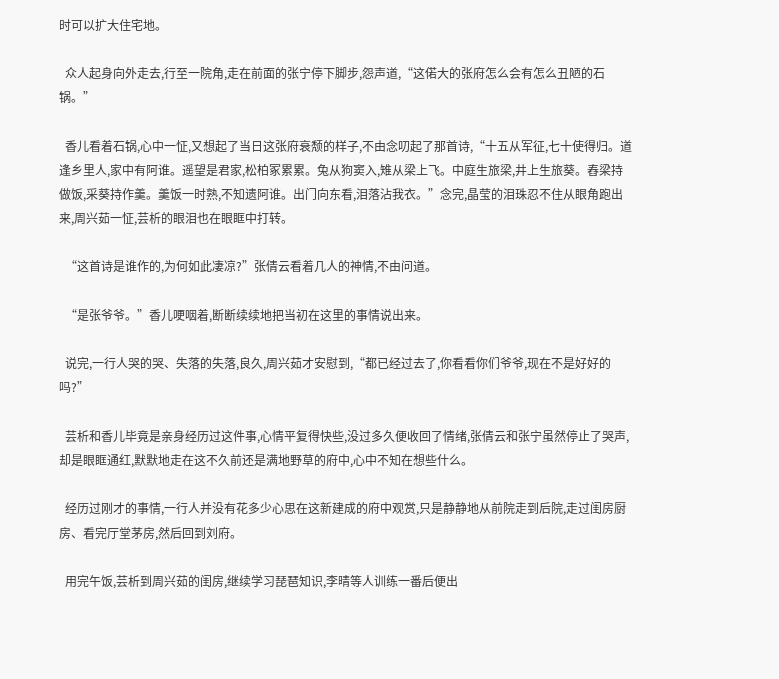时可以扩大住宅地。

  众人起身向外走去,行至一院角,走在前面的张宁停下脚步,怨声道,“这偌大的张府怎么会有怎么丑陋的石锅。”

  香儿看着石锅,心中一怔,又想起了当日这张府衰颓的样子,不由念叨起了那首诗,“十五从军征,七十使得归。道逢乡里人,家中有阿谁。遥望是君家,松柏冢累累。兔从狗窦入,雉从梁上飞。中庭生旅梁,井上生旅葵。舂梁持做饭,采葵持作羹。羹饭一时熟,不知遗阿谁。出门向东看,泪落沾我衣。”念完,晶莹的泪珠忍不住从眼角跑出来,周兴茹一怔,芸析的眼泪也在眼眶中打转。

  “这首诗是谁作的,为何如此凄凉?”张倩云看着几人的神情,不由问道。

  “是张爷爷。”香儿哽咽着,断断续续地把当初在这里的事情说出来。

  说完,一行人哭的哭、失落的失落,良久,周兴茹才安慰到,“都已经过去了,你看看你们爷爷,现在不是好好的吗?”

  芸析和香儿毕竟是亲身经历过这件事,心情平复得快些,没过多久便收回了情绪,张倩云和张宁虽然停止了哭声,却是眼眶通红,默默地走在这不久前还是满地野草的府中,心中不知在想些什么。

  经历过刚才的事情,一行人并没有花多少心思在这新建成的府中观赏,只是静静地从前院走到后院,走过闺房厨房、看完厅堂茅房,然后回到刘府。

  用完午饭,芸析到周兴茹的闺房,继续学习琵琶知识,李晴等人训练一番后便出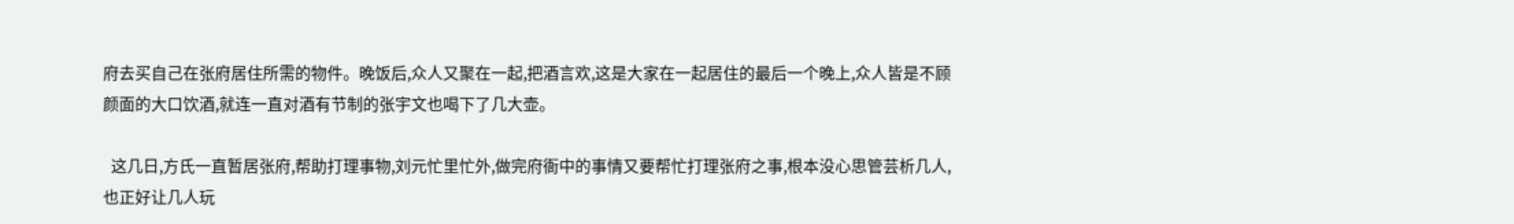府去买自己在张府居住所需的物件。晚饭后,众人又聚在一起,把酒言欢,这是大家在一起居住的最后一个晚上,众人皆是不顾颜面的大口饮酒,就连一直对酒有节制的张宇文也喝下了几大壶。

  这几日,方氏一直暂居张府,帮助打理事物,刘元忙里忙外,做完府衙中的事情又要帮忙打理张府之事,根本没心思管芸析几人,也正好让几人玩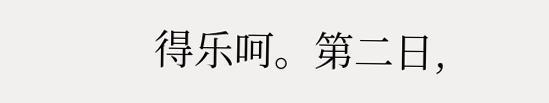得乐呵。第二日,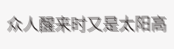众人醒来时又是太阳高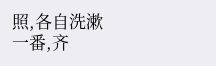照,各自洗漱一番,齐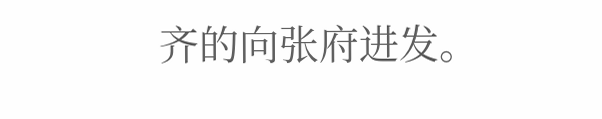齐的向张府进发。